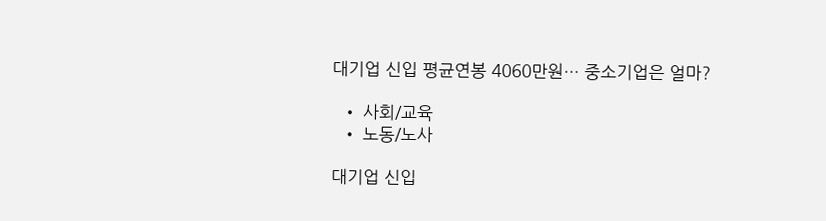대기업 신입 평균연봉 4060만원… 중소기업은 얼마?

  • 사회/교육
  • 노동/노사

대기업 신입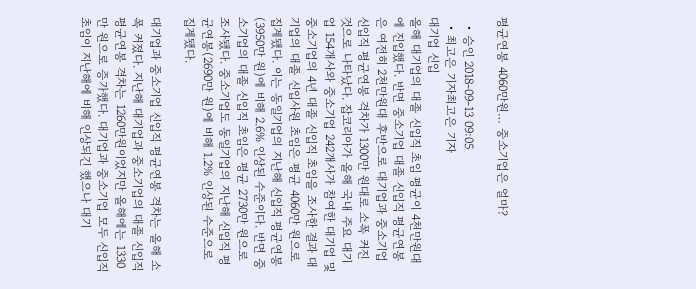평균연봉 4060만원… 중소기업은 얼마?

  • 승인 2018-09-13 09:05
  • 최고은 기자최고은 기자
대기업 신입
올해 대기업의 대졸 신입직 초임 평균이 4천만원대에 진입했다. 반면 중소기업 대졸 신입직 평균연봉은 여전히 2천만원대 후반으로 대기업과 중소기업 신입직 평균연봉 격차가 1300만 원대로 소폭 커진 것으로 나타났다. 잡코리아가 올해 국내 주요 대기업 154개사와 중소기업 242개사가 참여한 대기업 및 중소기업의 4년 대졸 신입직 초임을 조사한 결과 대기업의 대졸 신입사원 초임은 평균 4060만 원으로 집계됐다. 이는 동일기업의 지난해 신입직 평균연봉(3950만 원)에 비해 2.6% 인상된 수준이다. 반면 중소기업의 대졸 신입직 초임은 평균 2730만 원으로 조사됐다. 중소기업도 동일기업의 지난해 신입직 평균연봉(2690만 원)에 비해 1.2% 인상된 수준으로 집계됐다.

대기업과 중소기업 신입직 평균연봉 격차는 올해 소폭 커졌다. 지난해 대기업과 중소기업의 대졸 신입직 평균연봉 격차는 1260만원이었지만 올해에는 1330만 원으로 증가했다. 대기업과 중소기업 모두 신입직 초임이 지난해에 비해 인상되긴 했으나 대기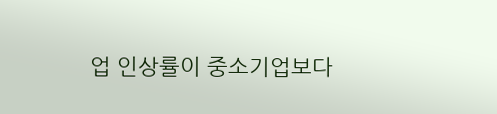업 인상률이 중소기업보다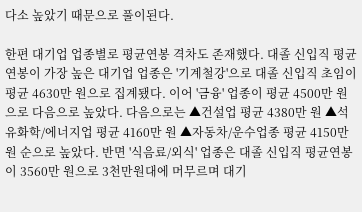다소 높았기 때문으로 풀이된다.

한편 대기업 업종별로 평균연봉 격차도 존재했다. 대졸 신입직 평균연봉이 가장 높은 대기업 업종은 '기계철강'으로 대졸 신입직 초임이 평균 4630만 원으로 집계됐다. 이어 '금융' 업종이 평균 4500만 원으로 다음으로 높았다. 다음으로는 ▲건설업 평균 4380만 원 ▲석유화학/에너지업 평균 4160만 원 ▲자동차/운수업종 평균 4150만 원 순으로 높았다. 반면 '식음료/외식' 업종은 대졸 신입직 평균연봉이 3560만 원으로 3천만원대에 머무르며 대기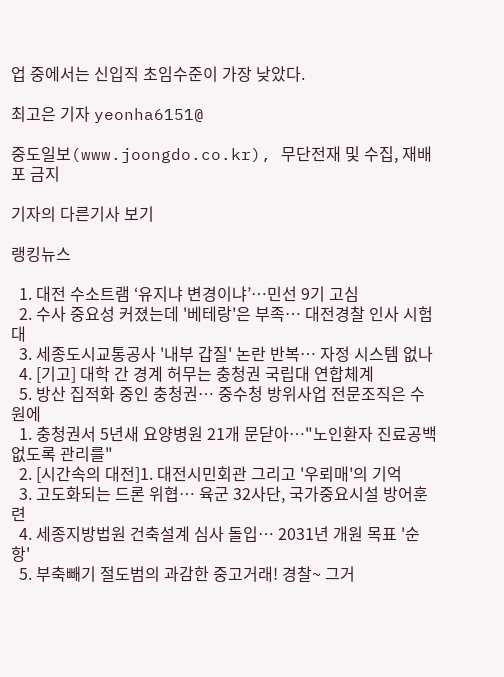업 중에서는 신입직 초임수준이 가장 낮았다.

최고은 기자 yeonha6151@

중도일보(www.joongdo.co.kr), 무단전재 및 수집, 재배포 금지

기자의 다른기사 보기

랭킹뉴스

  1. 대전 수소트램 ‘유지냐 변경이냐’…민선 9기 고심
  2. 수사 중요성 커졌는데 '베테랑'은 부족… 대전경찰 인사 시험대
  3. 세종도시교통공사 '내부 갑질' 논란 반복… 자정 시스템 없나
  4. [기고] 대학 간 경계 허무는 충청권 국립대 연합체계
  5. 방산 집적화 중인 충청권… 중수청 방위사업 전문조직은 수원에
  1. 충청권서 5년새 요양병원 21개 문닫아…"노인환자 진료공백 없도록 관리를"
  2. [시간속의 대전]1. 대전시민회관 그리고 '우뢰매'의 기억
  3. 고도화되는 드론 위협… 육군 32사단, 국가중요시설 방어훈련
  4. 세종지방법원 건축설계 심사 돌입… 2031년 개원 목표 '순항'
  5. 부축빼기 절도범의 과감한 중고거래! 경찰~ 그거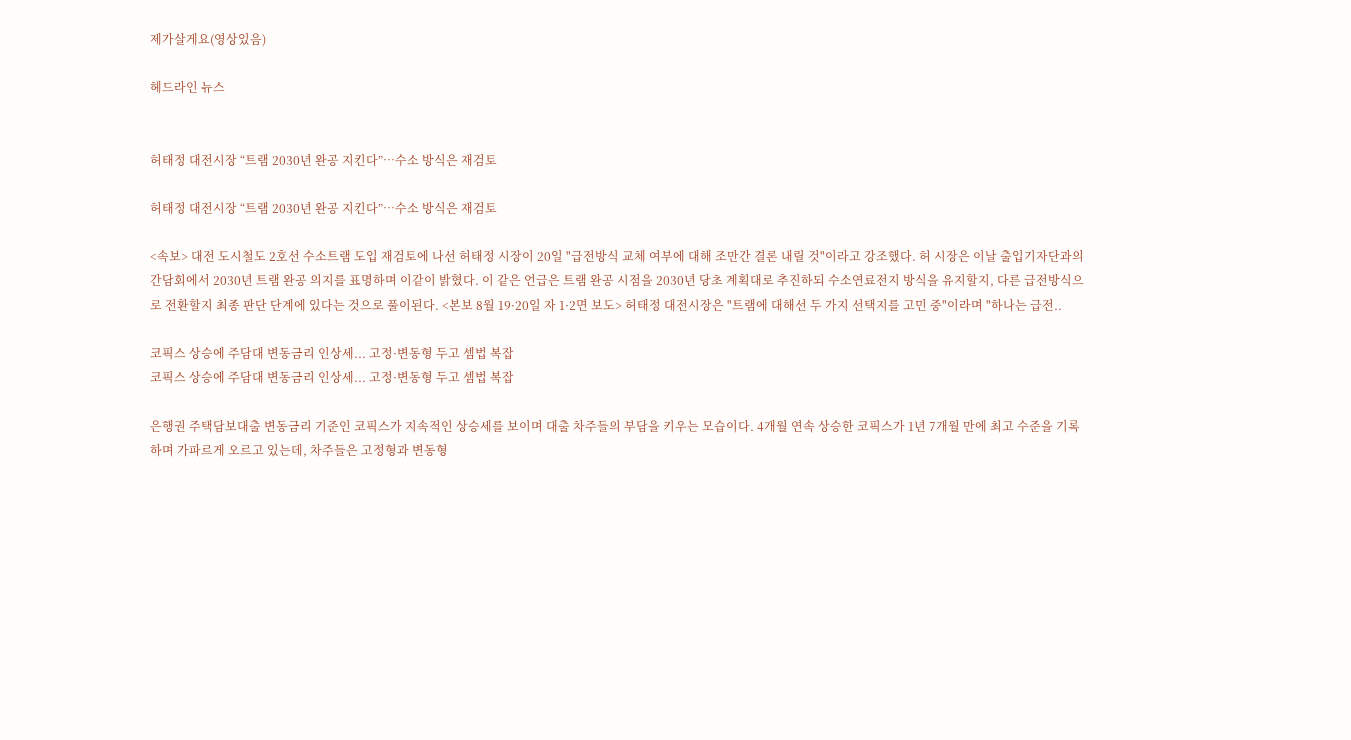제가살게요(영상있음)

헤드라인 뉴스


허태정 대전시장 “트램 2030년 완공 지킨다”…수소 방식은 재검토

허태정 대전시장 “트램 2030년 완공 지킨다”…수소 방식은 재검토

<속보> 대전 도시철도 2호선 수소트램 도입 재검토에 나선 허태정 시장이 20일 "급전방식 교체 여부에 대해 조만간 결론 내릴 것"이라고 강조했다. 허 시장은 이날 출입기자단과의 간담회에서 2030년 트램 완공 의지를 표명하며 이같이 밝혔다. 이 같은 언급은 트램 완공 시점을 2030년 당초 계획대로 추진하되 수소연료전지 방식을 유지할지, 다른 급전방식으로 전환할지 최종 판단 단계에 있다는 것으로 풀이된다. <본보 8월 19·20일 자 1·2면 보도> 허태정 대전시장은 "트램에 대해선 두 가지 선택지를 고민 중"이라며 "하나는 급전..

코픽스 상승에 주담대 변동금리 인상세... 고정·변동형 두고 셈법 복잡
코픽스 상승에 주담대 변동금리 인상세... 고정·변동형 두고 셈법 복잡

은행권 주택담보대출 변동금리 기준인 코픽스가 지속적인 상승세를 보이며 대출 차주들의 부담을 키우는 모습이다. 4개월 연속 상승한 코픽스가 1년 7개월 만에 최고 수준을 기록하며 가파르게 오르고 있는데, 차주들은 고정형과 변동형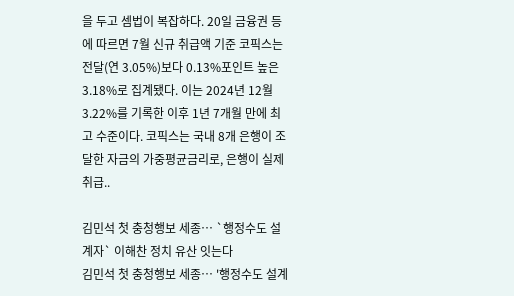을 두고 셈법이 복잡하다. 20일 금융권 등에 따르면 7월 신규 취급액 기준 코픽스는 전달(연 3.05%)보다 0.13%포인트 높은 3.18%로 집계됐다. 이는 2024년 12월 3.22%를 기록한 이후 1년 7개월 만에 최고 수준이다. 코픽스는 국내 8개 은행이 조달한 자금의 가중평균금리로, 은행이 실제 취급..

김민석 첫 충청행보 세종… `행정수도 설계자` 이해찬 정치 유산 잇는다
김민석 첫 충청행보 세종… '행정수도 설계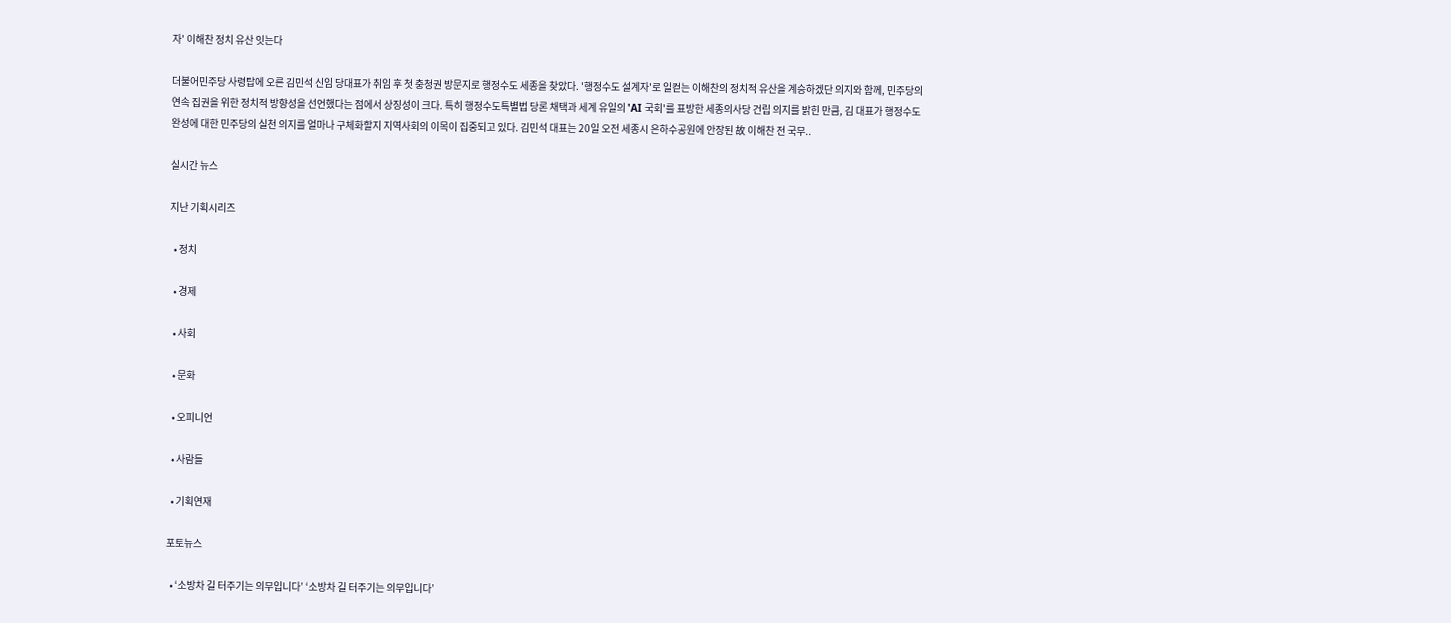자' 이해찬 정치 유산 잇는다

더불어민주당 사령탑에 오른 김민석 신임 당대표가 취임 후 첫 충청권 방문지로 행정수도 세종을 찾았다. '행정수도 설계자'로 일컫는 이해찬의 정치적 유산을 계승하겠단 의지와 함께, 민주당의 연속 집권을 위한 정치적 방향성을 선언했다는 점에서 상징성이 크다. 특히 행정수도특별법 당론 채택과 세계 유일의 'AI 국회'를 표방한 세종의사당 건립 의지를 밝힌 만큼, 김 대표가 행정수도 완성에 대한 민주당의 실천 의지를 얼마나 구체화할지 지역사회의 이목이 집중되고 있다. 김민석 대표는 20일 오전 세종시 은하수공원에 안장된 故 이해찬 전 국무..

실시간 뉴스

지난 기획시리즈

  • 정치

  • 경제

  • 사회

  • 문화

  • 오피니언

  • 사람들

  • 기획연재

포토뉴스

  • ‘소방차 길 터주기는 의무입니다’ ‘소방차 길 터주기는 의무입니다’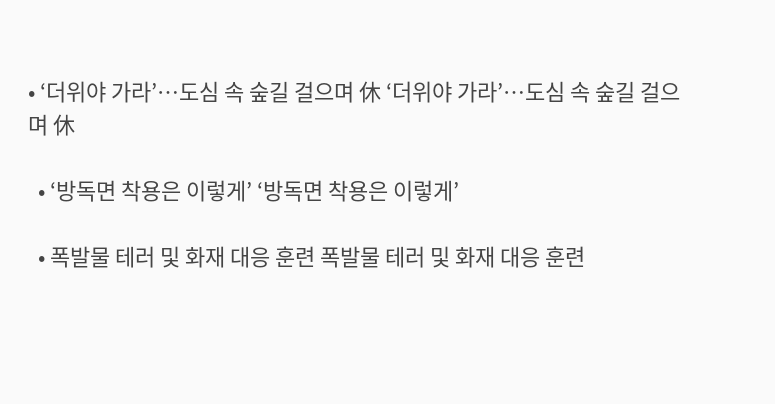• ‘더위야 가라’…도심 속 숲길 걸으며 休 ‘더위야 가라’…도심 속 숲길 걸으며 休

  • ‘방독면 착용은 이렇게’ ‘방독면 착용은 이렇게’

  • 폭발물 테러 및 화재 대응 훈련 폭발물 테러 및 화재 대응 훈련